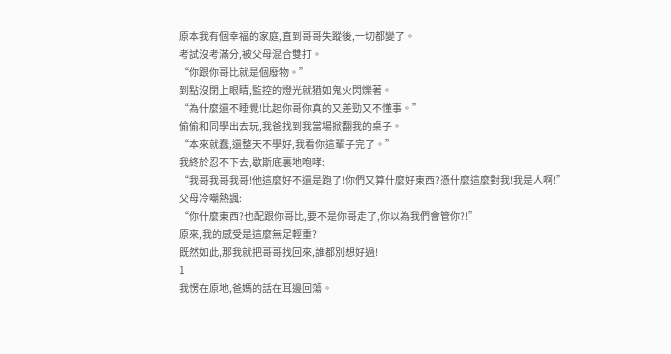原本我有個幸福的家庭,直到哥哥失蹤後,一切都變了。
考試沒考滿分,被父母混合雙打。
“你跟你哥比就是個廢物。”
到點沒閉上眼睛,監控的燈光就猶如鬼火閃爍著。
“為什麼還不睡覺!比起你哥你真的又差勁又不懂事。”
偷偷和同學出去玩,我爸找到我當場掀翻我的桌子。
“本來就蠢,還整天不學好,我看你這輩子完了。”
我終於忍不下去,歇斯底裏地咆哮:
“我哥我哥我哥!他這麼好不還是跑了!你們又算什麼好東西?憑什麼這麼對我!我是人啊!”
父母冷嘲熱諷:
“你什麼東西?也配跟你哥比,要不是你哥走了,你以為我們會管你?!”
原來,我的感受是這麼無足輕重?
既然如此,那我就把哥哥找回來,誰都別想好過!
1
我愣在原地,爸媽的話在耳邊回蕩。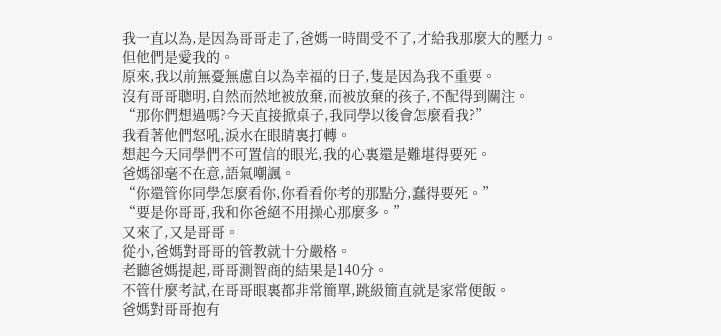我一直以為,是因為哥哥走了,爸媽一時間受不了,才給我那麼大的壓力。
但他們是愛我的。
原來,我以前無憂無慮自以為幸福的日子,隻是因為我不重要。
沒有哥哥聰明,自然而然地被放棄,而被放棄的孩子,不配得到關注。
“那你們想過嗎?今天直接掀桌子,我同學以後會怎麼看我?”
我看著他們怒吼,淚水在眼睛裏打轉。
想起今天同學們不可置信的眼光,我的心裏還是難堪得要死。
爸媽卻毫不在意,語氣嘲諷。
“你還管你同學怎麼看你,你看看你考的那點分,蠢得要死。”
“要是你哥哥,我和你爸絕不用操心那麼多。”
又來了,又是哥哥。
從小,爸媽對哥哥的管教就十分嚴格。
老聽爸媽提起,哥哥測智商的結果是140分。
不管什麼考試,在哥哥眼裏都非常簡單,跳級簡直就是家常便飯。
爸媽對哥哥抱有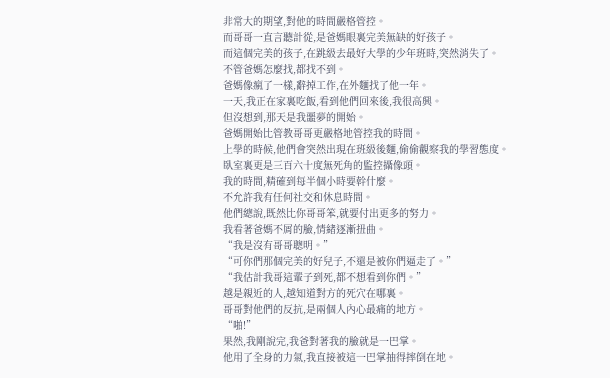非常大的期望,對他的時間嚴格管控。
而哥哥一直言聽計從,是爸媽眼裏完美無缺的好孩子。
而這個完美的孩子,在跳級去最好大學的少年班時,突然消失了。
不管爸媽怎麼找,都找不到。
爸媽像瘋了一樣,辭掉工作,在外麵找了他一年。
一天,我正在家裏吃飯,看到他們回來後,我很高興。
但沒想到,那天是我噩夢的開始。
爸媽開始比管教哥哥更嚴格地管控我的時間。
上學的時候,他們會突然出現在班級後麵,偷偷觀察我的學習態度。
臥室裏更是三百六十度無死角的監控攝像頭。
我的時間,精確到每半個小時要幹什麼。
不允許我有任何社交和休息時間。
他們總說,既然比你哥哥笨,就要付出更多的努力。
我看著爸媽不屑的臉,情緒逐漸扭曲。
“我是沒有哥哥聰明。”
“可你們那個完美的好兒子,不還是被你們逼走了。”
“我估計我哥這輩子到死,都不想看到你們。”
越是親近的人,越知道對方的死穴在哪裏。
哥哥對他們的反抗,是兩個人內心最痛的地方。
“啪!”
果然,我剛說完,我爸對著我的臉就是一巴掌。
他用了全身的力氣,我直接被這一巴掌抽得摔倒在地。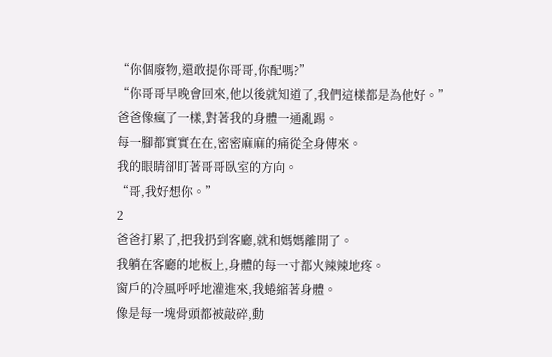“你個廢物,還敢提你哥哥,你配嗎?”
“你哥哥早晚會回來,他以後就知道了,我們這樣都是為他好。”
爸爸像瘋了一樣,對著我的身體一通亂踢。
每一腳都實實在在,密密麻麻的痛從全身傳來。
我的眼睛卻盯著哥哥臥室的方向。
“哥,我好想你。”
2
爸爸打累了,把我扔到客廳,就和媽媽離開了。
我躺在客廳的地板上,身體的每一寸都火辣辣地疼。
窗戶的冷風呼呼地灌進來,我蜷縮著身體。
像是每一塊骨頭都被敲碎,動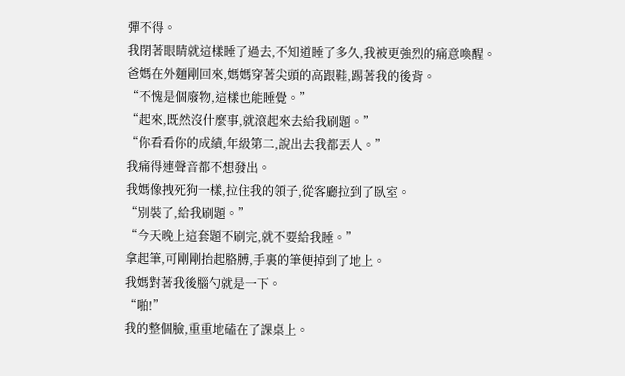彈不得。
我閉著眼睛就這樣睡了過去,不知道睡了多久,我被更強烈的痛意喚醒。
爸媽在外麵剛回來,媽媽穿著尖頭的高跟鞋,踢著我的後背。
“不愧是個廢物,這樣也能睡覺。”
“起來,既然沒什麼事,就滾起來去給我刷題。”
“你看看你的成績,年級第二,說出去我都丟人。”
我痛得連聲音都不想發出。
我媽像拽死狗一樣,拉住我的領子,從客廳拉到了臥室。
“別裝了,給我刷題。”
“今天晚上這套題不刷完,就不要給我睡。”
拿起筆,可剛剛抬起胳膊,手裏的筆便掉到了地上。
我媽對著我後腦勺就是一下。
“啪!”
我的整個臉,重重地磕在了課桌上。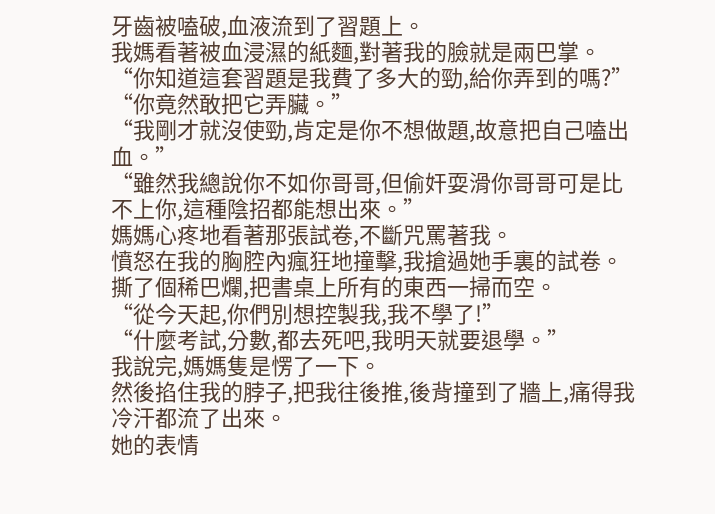牙齒被嗑破,血液流到了習題上。
我媽看著被血浸濕的紙麵,對著我的臉就是兩巴掌。
“你知道這套習題是我費了多大的勁,給你弄到的嗎?”
“你竟然敢把它弄臟。”
“我剛才就沒使勁,肯定是你不想做題,故意把自己嗑出血。”
“雖然我總說你不如你哥哥,但偷奸耍滑你哥哥可是比不上你,這種陰招都能想出來。”
媽媽心疼地看著那張試卷,不斷咒罵著我。
憤怒在我的胸腔內瘋狂地撞擊,我搶過她手裏的試卷。
撕了個稀巴爛,把書桌上所有的東西一掃而空。
“從今天起,你們別想控製我,我不學了!”
“什麼考試,分數,都去死吧,我明天就要退學。”
我說完,媽媽隻是愣了一下。
然後掐住我的脖子,把我往後推,後背撞到了牆上,痛得我冷汗都流了出來。
她的表情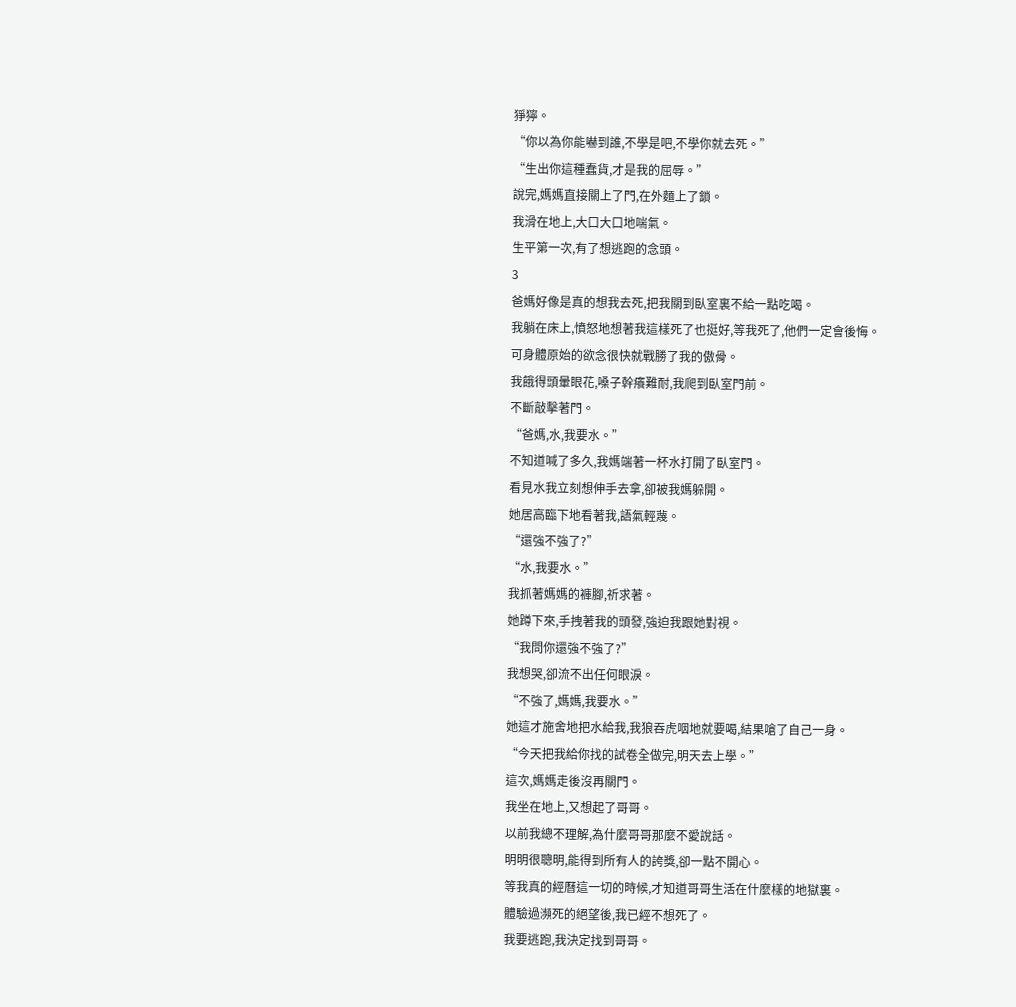猙獰。
“你以為你能嚇到誰,不學是吧,不學你就去死。”
“生出你這種蠢貨,才是我的屈辱。”
說完,媽媽直接關上了門,在外麵上了鎖。
我滑在地上,大口大口地喘氣。
生平第一次,有了想逃跑的念頭。
3
爸媽好像是真的想我去死,把我關到臥室裏不給一點吃喝。
我躺在床上,憤怒地想著我這樣死了也挺好,等我死了,他們一定會後悔。
可身體原始的欲念很快就戰勝了我的傲骨。
我餓得頭暈眼花,嗓子幹癢難耐,我爬到臥室門前。
不斷敲擊著門。
“爸媽,水,我要水。”
不知道喊了多久,我媽端著一杯水打開了臥室門。
看見水我立刻想伸手去拿,卻被我媽躲開。
她居高臨下地看著我,語氣輕蔑。
“還強不強了?”
“水,我要水。”
我抓著媽媽的褲腳,祈求著。
她蹲下來,手拽著我的頭發,強迫我跟她對視。
“我問你還強不強了?”
我想哭,卻流不出任何眼淚。
“不強了,媽媽,我要水。”
她這才施舍地把水給我,我狼吞虎咽地就要喝,結果嗆了自己一身。
“今天把我給你找的試卷全做完,明天去上學。”
這次,媽媽走後沒再關門。
我坐在地上,又想起了哥哥。
以前我總不理解,為什麼哥哥那麼不愛說話。
明明很聰明,能得到所有人的誇獎,卻一點不開心。
等我真的經曆這一切的時候,才知道哥哥生活在什麼樣的地獄裏。
體驗過瀕死的絕望後,我已經不想死了。
我要逃跑,我決定找到哥哥。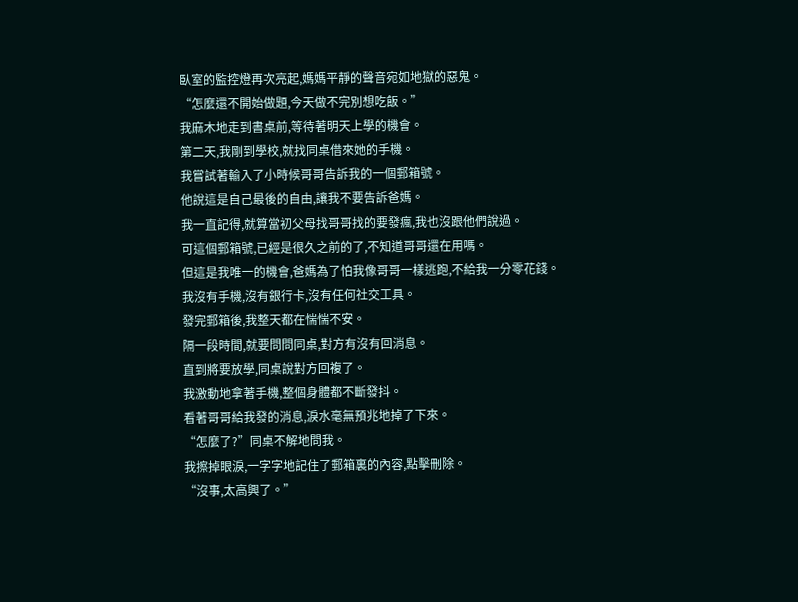臥室的監控燈再次亮起,媽媽平靜的聲音宛如地獄的惡鬼。
“怎麼還不開始做題,今天做不完別想吃飯。”
我麻木地走到書桌前,等待著明天上學的機會。
第二天,我剛到學校,就找同桌借來她的手機。
我嘗試著輸入了小時候哥哥告訴我的一個郵箱號。
他說這是自己最後的自由,讓我不要告訴爸媽。
我一直記得,就算當初父母找哥哥找的要發瘋,我也沒跟他們說過。
可這個郵箱號,已經是很久之前的了,不知道哥哥還在用嗎。
但這是我唯一的機會,爸媽為了怕我像哥哥一樣逃跑,不給我一分零花錢。
我沒有手機,沒有銀行卡,沒有任何社交工具。
發完郵箱後,我整天都在惴惴不安。
隔一段時間,就要問問同桌,對方有沒有回消息。
直到將要放學,同桌說對方回複了。
我激動地拿著手機,整個身體都不斷發抖。
看著哥哥給我發的消息,淚水毫無預兆地掉了下來。
“怎麼了?”同桌不解地問我。
我擦掉眼淚,一字字地記住了郵箱裏的內容,點擊刪除。
“沒事,太高興了。”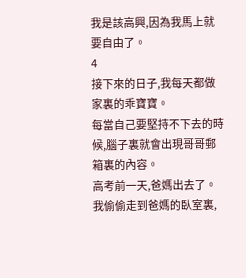我是該高興,因為我馬上就要自由了。
4
接下來的日子,我每天都做家裏的乖寶寶。
每當自己要堅持不下去的時候,腦子裏就會出現哥哥郵箱裏的內容。
高考前一天,爸媽出去了。
我偷偷走到爸媽的臥室裏,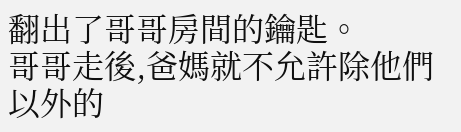翻出了哥哥房間的鑰匙。
哥哥走後,爸媽就不允許除他們以外的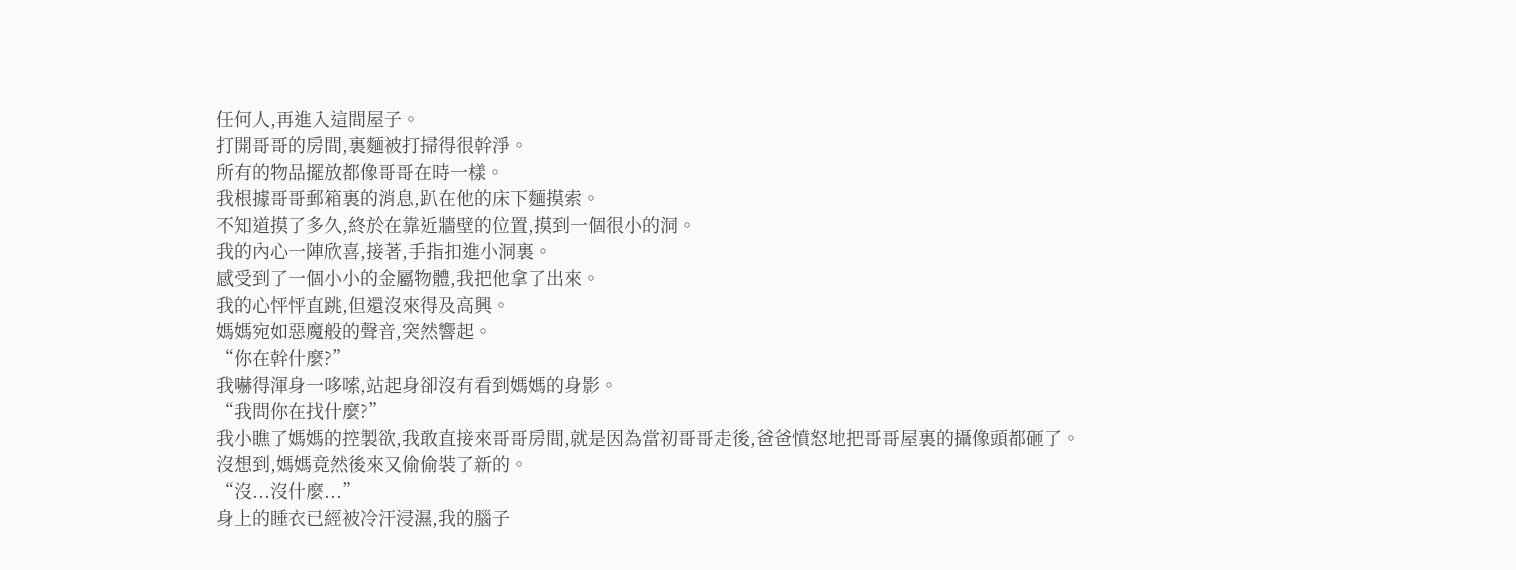任何人,再進入這間屋子。
打開哥哥的房間,裏麵被打掃得很幹淨。
所有的物品擺放都像哥哥在時一樣。
我根據哥哥郵箱裏的消息,趴在他的床下麵摸索。
不知道摸了多久,終於在靠近牆壁的位置,摸到一個很小的洞。
我的內心一陣欣喜,接著,手指扣進小洞裏。
感受到了一個小小的金屬物體,我把他拿了出來。
我的心怦怦直跳,但還沒來得及高興。
媽媽宛如惡魔般的聲音,突然響起。
“你在幹什麼?”
我嚇得渾身一哆嗦,站起身卻沒有看到媽媽的身影。
“我問你在找什麼?”
我小瞧了媽媽的控製欲,我敢直接來哥哥房間,就是因為當初哥哥走後,爸爸憤怒地把哥哥屋裏的攝像頭都砸了。
沒想到,媽媽竟然後來又偷偷裝了新的。
“沒...沒什麼...”
身上的睡衣已經被冷汗浸濕,我的腦子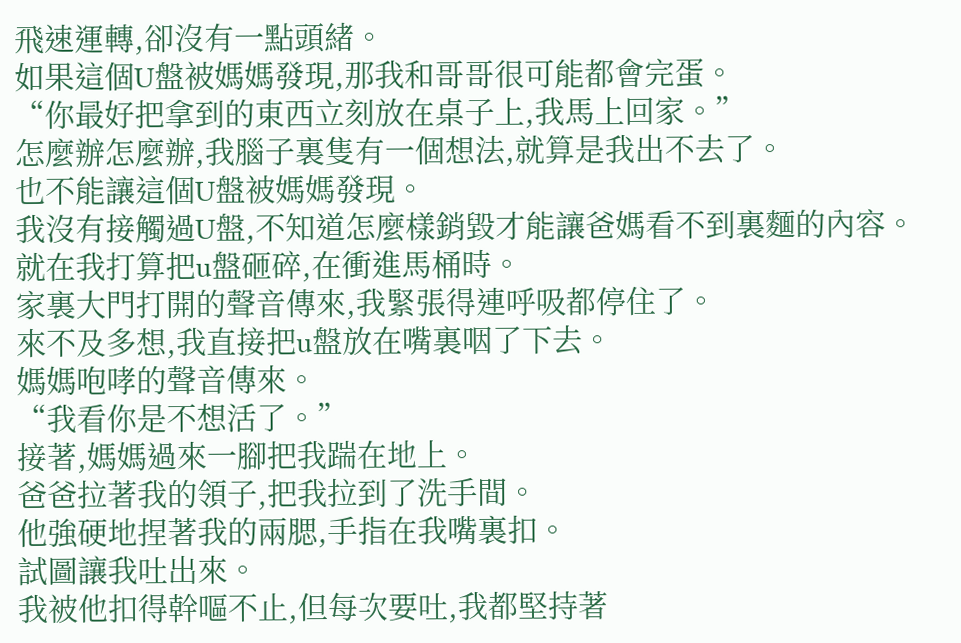飛速運轉,卻沒有一點頭緒。
如果這個U盤被媽媽發現,那我和哥哥很可能都會完蛋。
“你最好把拿到的東西立刻放在桌子上,我馬上回家。”
怎麼辦怎麼辦,我腦子裏隻有一個想法,就算是我出不去了。
也不能讓這個U盤被媽媽發現。
我沒有接觸過U盤,不知道怎麼樣銷毀才能讓爸媽看不到裏麵的內容。
就在我打算把u盤砸碎,在衝進馬桶時。
家裏大門打開的聲音傳來,我緊張得連呼吸都停住了。
來不及多想,我直接把u盤放在嘴裏咽了下去。
媽媽咆哮的聲音傳來。
“我看你是不想活了。”
接著,媽媽過來一腳把我踹在地上。
爸爸拉著我的領子,把我拉到了洗手間。
他強硬地捏著我的兩腮,手指在我嘴裏扣。
試圖讓我吐出來。
我被他扣得幹嘔不止,但每次要吐,我都堅持著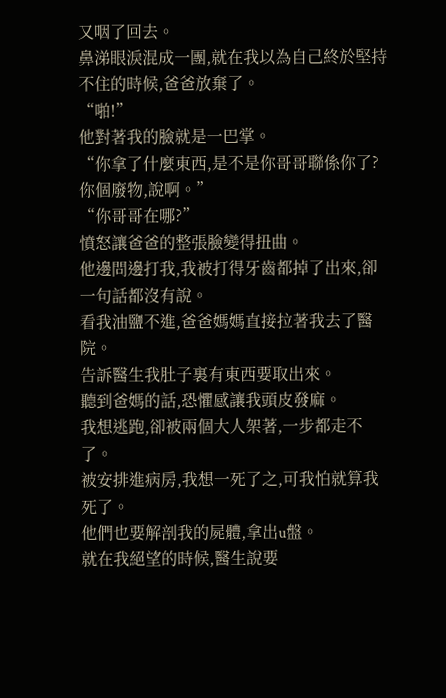又咽了回去。
鼻涕眼淚混成一團,就在我以為自己終於堅持不住的時候,爸爸放棄了。
“啪!”
他對著我的臉就是一巴掌。
“你拿了什麼東西,是不是你哥哥聯係你了?你個廢物,說啊。”
“你哥哥在哪?”
憤怒讓爸爸的整張臉變得扭曲。
他邊問邊打我,我被打得牙齒都掉了出來,卻一句話都沒有說。
看我油鹽不進,爸爸媽媽直接拉著我去了醫院。
告訴醫生我肚子裏有東西要取出來。
聽到爸媽的話,恐懼感讓我頭皮發麻。
我想逃跑,卻被兩個大人架著,一步都走不了。
被安排進病房,我想一死了之,可我怕就算我死了。
他們也要解剖我的屍體,拿出u盤。
就在我絕望的時候,醫生說要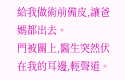給我做術前備皮,讓爸媽都出去。
門被關上,醫生突然伏在我的耳邊,輕聲道。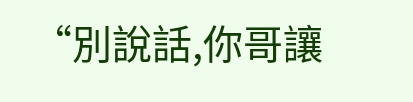“別說話,你哥讓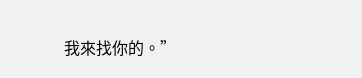我來找你的。”